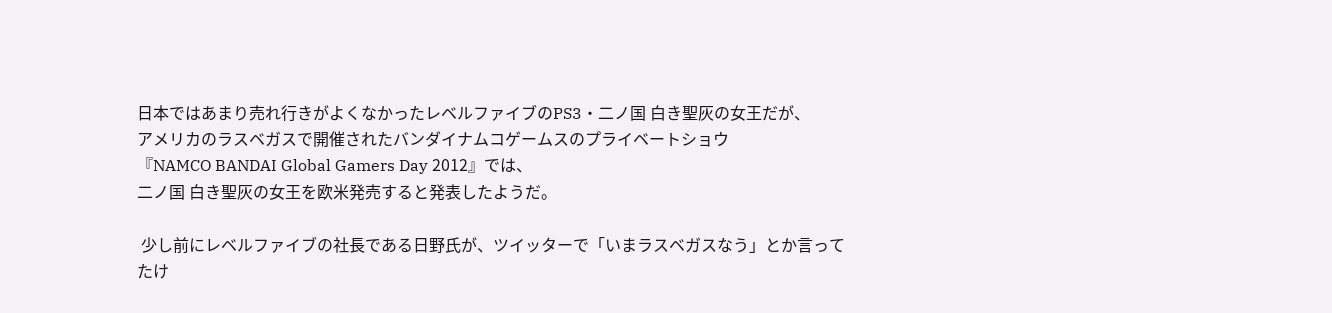日本ではあまり売れ行きがよくなかったレベルファイブのPS3・二ノ国 白き聖灰の女王だが、
アメリカのラスベガスで開催されたバンダイナムコゲームスのプライベートショウ
『NAMCO BANDAI Global Gamers Day 2012』では、
二ノ国 白き聖灰の女王を欧米発売すると発表したようだ。

 少し前にレベルファイブの社長である日野氏が、ツイッターで「いまラスベガスなう」とか言ってたけ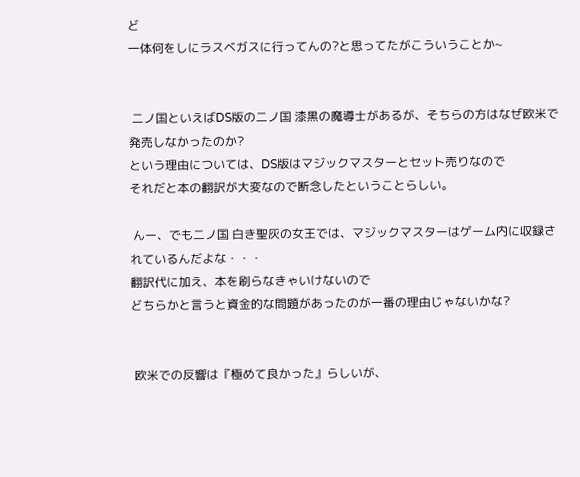ど
一体何をしにラスベガスに行ってんの?と思ってたがこういうことか~


 二ノ国といえばDS版の二ノ国 漆黒の魔導士があるが、そちらの方はなぜ欧米で発売しなかったのか?
という理由については、DS版はマジックマスターとセット売りなので
それだと本の翻訳が大変なので断念したということらしい。

 んー、でも二ノ国 白き聖灰の女王では、マジックマスターはゲーム内に収録されているんだよな・・・
翻訳代に加え、本を刷らなきゃいけないので
どちらかと言うと資金的な問題があったのが一番の理由じゃないかな?


 欧米での反響は『極めて良かった』らしいが、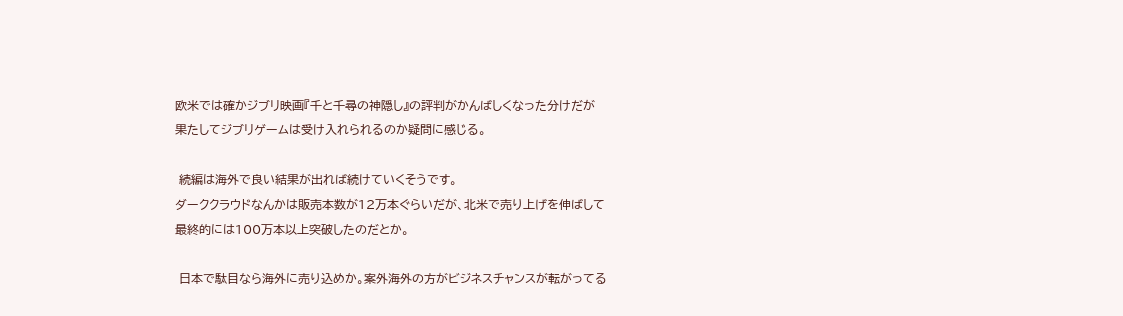欧米では確かジブリ映画『千と千尋の神隠し』の評判がかんばしくなった分けだが
果たしてジブリゲームは受け入れられるのか疑問に感じる。

 続編は海外で良い結果が出れば続けていくそうです。
ダーククラウドなんかは販売本数が12万本ぐらいだが、北米で売り上げを伸ばして
最終的には100万本以上突破したのだとか。

 日本で駄目なら海外に売り込めか。案外海外の方がビジネスチャンスが転がってる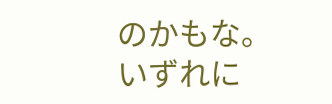のかもな。
いずれに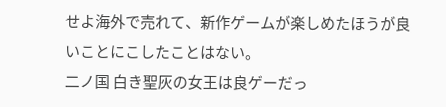せよ海外で売れて、新作ゲームが楽しめたほうが良いことにこしたことはない。
二ノ国 白き聖灰の女王は良ゲーだっ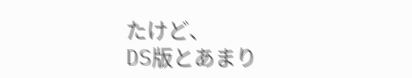たけど、
DS版とあまり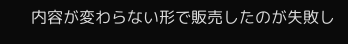内容が変わらない形で販売したのが失敗し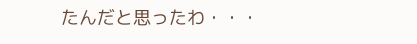たんだと思ったわ・・・